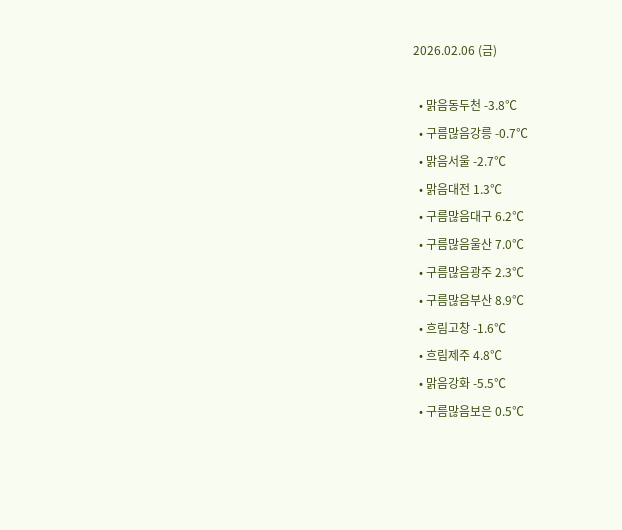2026.02.06 (금)

  • 맑음동두천 -3.8℃
  • 구름많음강릉 -0.7℃
  • 맑음서울 -2.7℃
  • 맑음대전 1.3℃
  • 구름많음대구 6.2℃
  • 구름많음울산 7.0℃
  • 구름많음광주 2.3℃
  • 구름많음부산 8.9℃
  • 흐림고창 -1.6℃
  • 흐림제주 4.8℃
  • 맑음강화 -5.5℃
  • 구름많음보은 0.5℃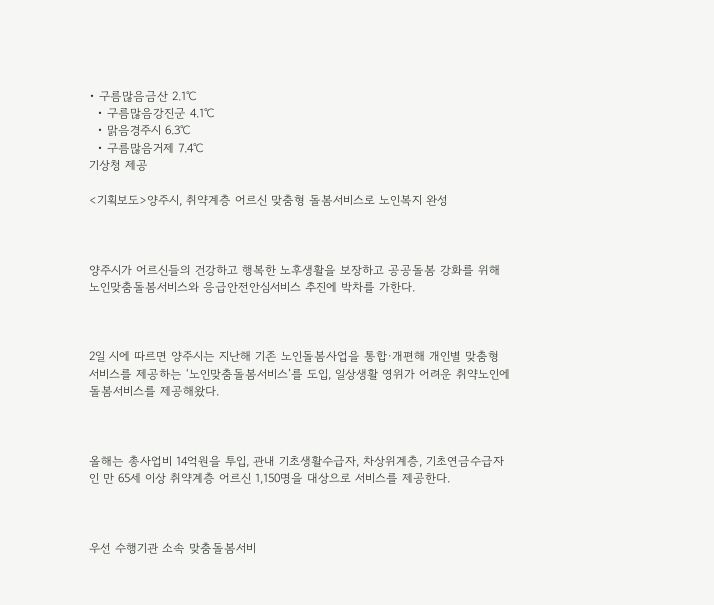• 구름많음금산 2.1℃
  • 구름많음강진군 4.1℃
  • 맑음경주시 6.3℃
  • 구름많음거제 7.4℃
기상청 제공

<기획보도>양주시, 취약계층 어르신 맞춤형 돌봄서비스로 노인복지 완성



양주시가 어르신들의 건강하고 행복한 노후생활을 보장하고 공공돌봄 강화를 위해 노인맞춤돌봄서비스와 응급안전안심서비스 추진에 박차를 가한다.



2일 시에 따르면 양주시는 지난해 기존 노인돌봄사업을 통합·개편해 개인별 맞춤형 서비스를 제공하는 ‘노인맞춤돌봄서비스’를 도입, 일상생활 영위가 어려운 취약노인에 돌봄서비스를 제공해왔다.



올해는 총사업비 14억원을 투입, 관내 기초생활수급자, 차상위계층, 기초연금수급자인 만 65세 이상 취약계층 어르신 1,150명을 대상으로 서비스를 제공한다.



우선 수행기관 소속 맞춤돌봄서비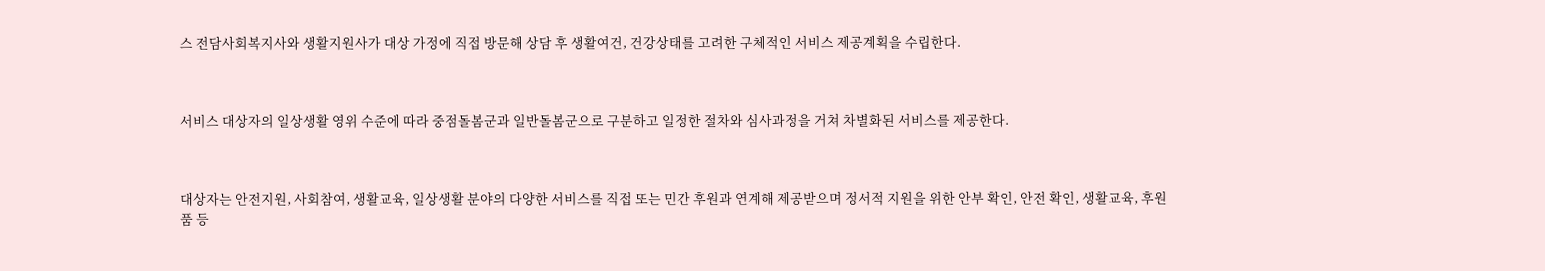스 전담사회복지사와 생활지원사가 대상 가정에 직접 방문해 상담 후 생활여건, 건강상태를 고려한 구체적인 서비스 제공계획을 수립한다.



서비스 대상자의 일상생활 영위 수준에 따라 중점돌봄군과 일반돌봄군으로 구분하고 일정한 절차와 심사과정을 거쳐 차별화된 서비스를 제공한다.



대상자는 안전지원, 사회참여, 생활교육, 일상생활 분야의 다양한 서비스를 직접 또는 민간 후원과 연계해 제공받으며 정서적 지원을 위한 안부 확인, 안전 확인, 생활교육, 후원품 등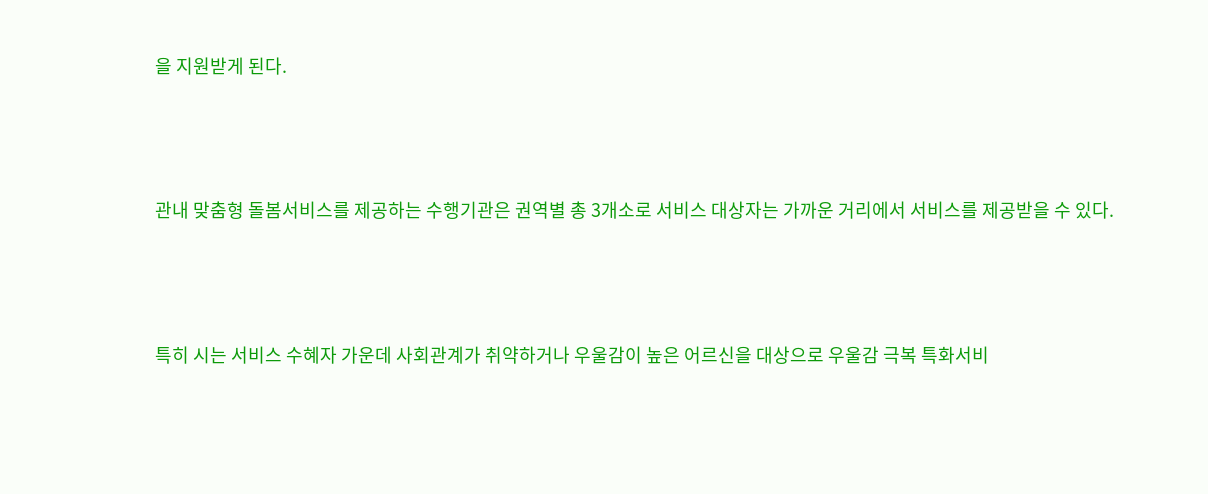을 지원받게 된다.



관내 맞춤형 돌봄서비스를 제공하는 수행기관은 권역별 총 3개소로 서비스 대상자는 가까운 거리에서 서비스를 제공받을 수 있다.



특히 시는 서비스 수혜자 가운데 사회관계가 취약하거나 우울감이 높은 어르신을 대상으로 우울감 극복 특화서비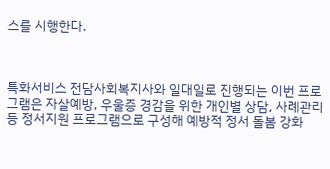스를 시행한다.



특화서비스 전담사회복지사와 일대일로 진행되는 이번 프로그램은 자살예방, 우울증 경감을 위한 개인별 상담, 사례관리 등 정서지원 프로그램으로 구성해 예방적 정서 돌봄 강화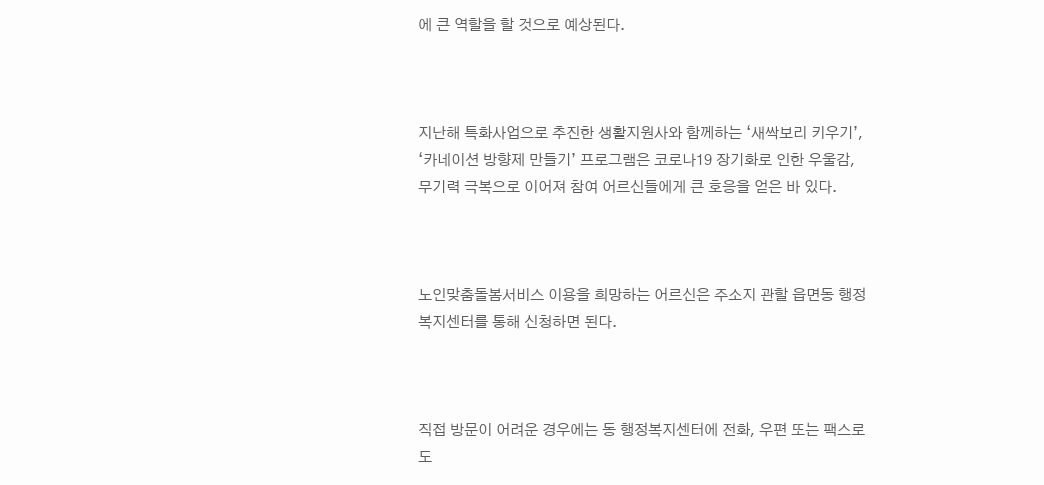에 큰 역할을 할 것으로 예상된다.



지난해 특화사업으로 추진한 생활지원사와 함께하는 ‘새싹보리 키우기’, ‘카네이션 방향제 만들기’ 프로그램은 코로나19 장기화로 인한 우울감, 무기력 극복으로 이어져 참여 어르신들에게 큰 호응을 얻은 바 있다.



노인맞춤돌봄서비스 이용을 희망하는 어르신은 주소지 관할 읍면동 행정복지센터를 통해 신청하면 된다.



직접 방문이 어려운 경우에는 동 행정복지센터에 전화, 우편 또는 팩스로도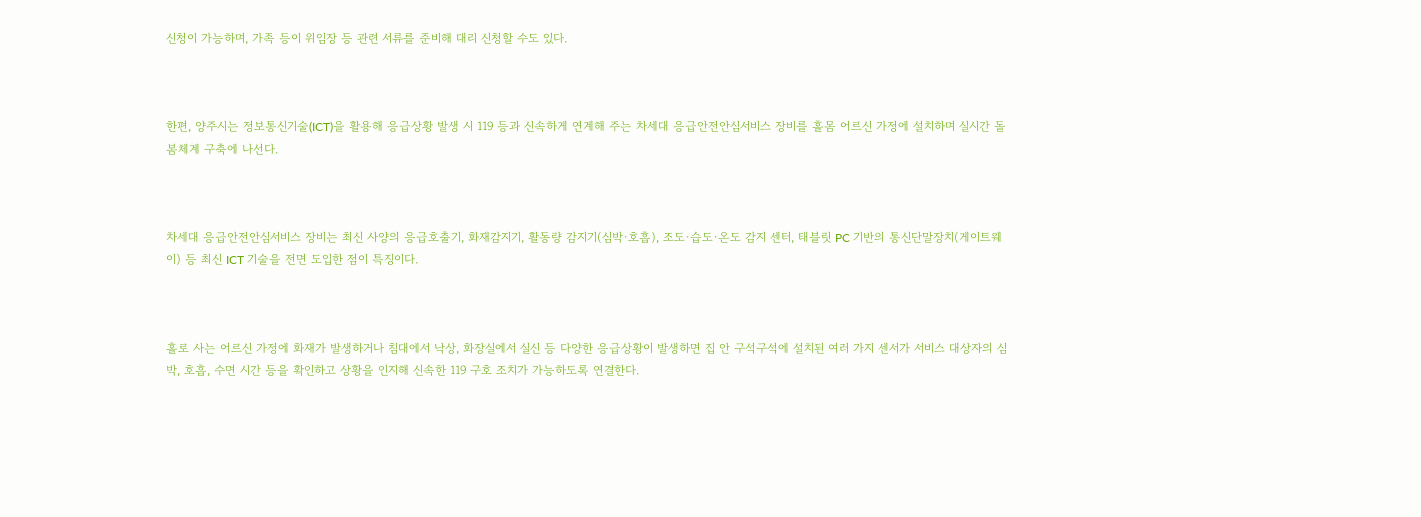신청이 가능하며, 가족 등이 위임장 등 관련 서류를 준비해 대리 신청할 수도 있다.



한편, 양주시는 정보통신기술(ICT)을 활용해 응급상황 발생 시 119 등과 신속하게 연계해 주는 차세대 응급안전안심서비스 장비를 홀몸 어르신 가정에 설치하며 실시간 돌봄체계 구축에 나선다.



차세대 응급안전안심서비스 장비는 최신 사양의 응급호출기, 화재감지기, 활동량 감지기(심박·호흡), 조도·습도·온도 감지 센터, 태블릿 PC 기반의 통신단말장치(게이트웨이) 등 최신 ICT 기술을 전면 도입한 점이 특징이다.



홀로 사는 어르신 가정에 화재가 발생하거나 침대에서 낙상, 화장실에서 실신 등 다양한 응급상황이 발생하면 집 안 구석구석에 설치된 여러 가지 센서가 서비스 대상자의 심박, 호흡, 수면 시간 등을 확인하고 상황을 인지해 신속한 119 구호 조치가 가능하도록 연결한다.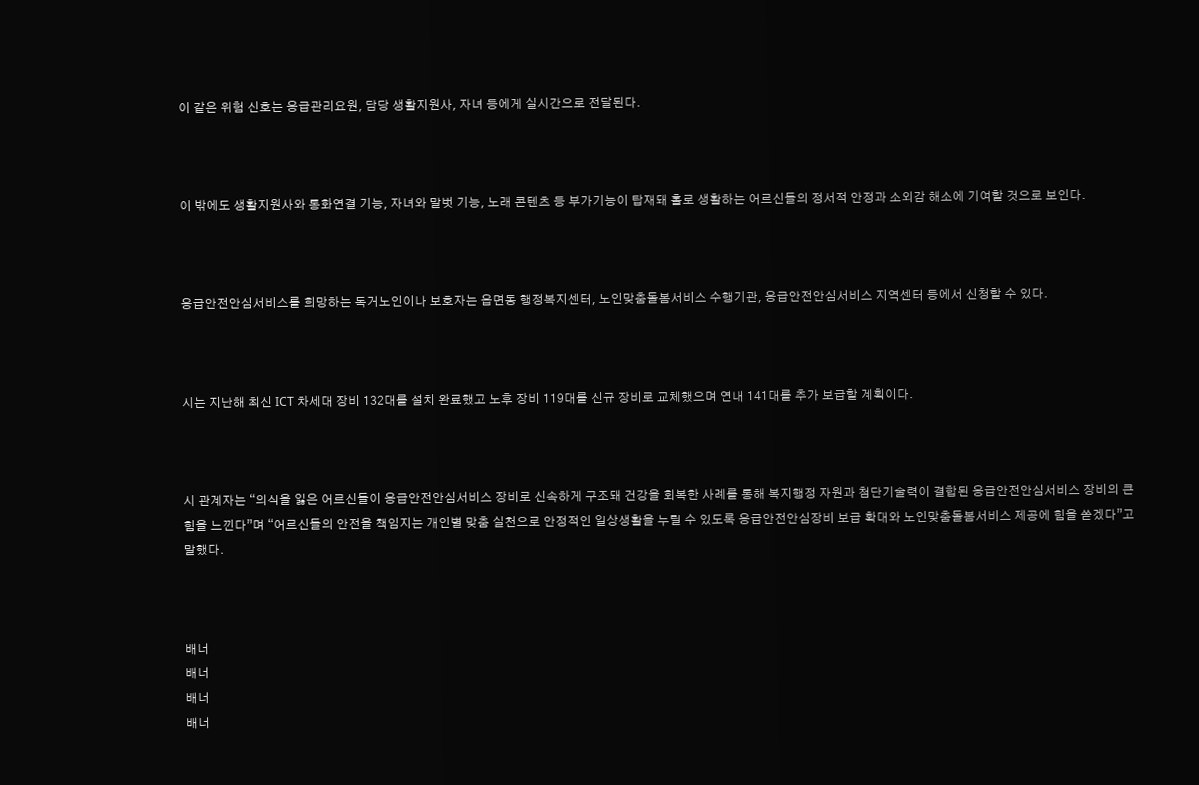이 같은 위험 신호는 응급관리요원, 담당 생활지원사, 자녀 등에게 실시간으로 전달된다.



이 밖에도 생활지원사와 통화연결 기능, 자녀와 말벗 기능, 노래 콘텐츠 등 부가기능이 탑재돼 홀로 생활하는 어르신들의 정서적 안정과 소외감 해소에 기여할 것으로 보인다.



응급안전안심서비스를 희망하는 독거노인이나 보호자는 읍면동 행정복지센터, 노인맞춤돌봄서비스 수행기관, 응급안전안심서비스 지역센터 등에서 신청할 수 있다.



시는 지난해 최신 ICT 차세대 장비 132대를 설치 완료했고 노후 장비 119대를 신규 장비로 교체했으며 연내 141대를 추가 보급할 계획이다.



시 관계자는 “의식을 잃은 어르신들이 응급안전안심서비스 장비로 신속하게 구조돼 건강을 회복한 사례를 통해 복지행정 자원과 첨단기술력이 결합된 응급안전안심서비스 장비의 큰 힘을 느낀다”며 “어르신들의 안전을 책임지는 개인별 맞춤 실천으로 안정적인 일상생활을 누릴 수 있도록 응급안전안심장비 보급 확대와 노인맞춤돌봄서비스 제공에 힘을 쏟겠다”고 말했다.



배너
배너
배너
배너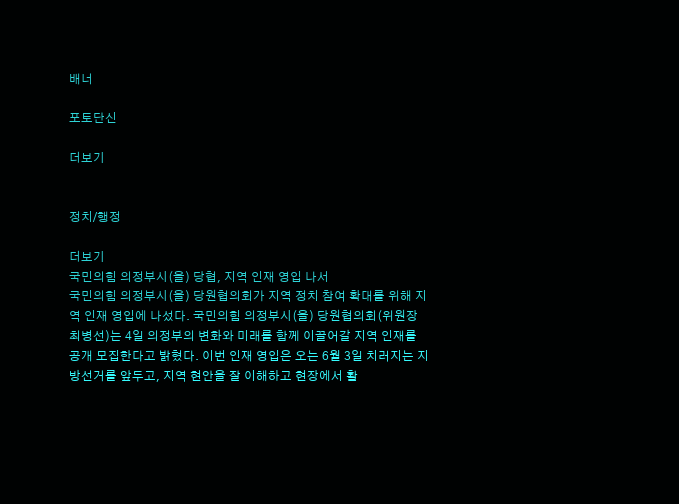배너

포토단신

더보기


정치/행정

더보기
국민의힘 의정부시(을) 당협, 지역 인재 영입 나서
국민의힘 의정부시(을) 당원협의회가 지역 정치 참여 확대를 위해 지역 인재 영입에 나섰다. 국민의힘 의정부시(을) 당원협의회(위원장 최병선)는 4일 의정부의 변화와 미래를 함께 이끌어갈 지역 인재를 공개 모집한다고 밝혔다. 이번 인재 영입은 오는 6월 3일 치러지는 지방선거를 앞두고, 지역 현안을 잘 이해하고 현장에서 활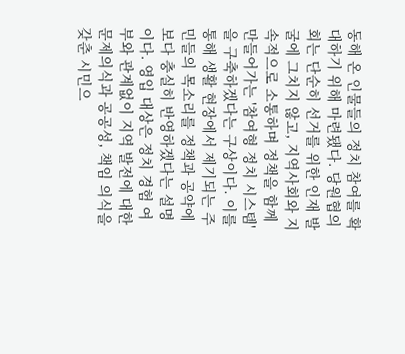동해 온 인물들의 정치 참여를 확대하기 위해 마련됐다. 당원협의회는 단순히 선거를 위한 인재 발굴에 그치지 않고, 지역사회와 지속적으로 소통하며 정책을 함께 만들어가는 '참여형 정치 시스템'을 구축하겠다는 구상이다. 이를 통해 생활 현장에서 제기되는 주민들의 목소리를 정책과 공약에 보다 충실히 반영하겠다는 설명이다. 영입 대상은 정치 경험 여부와 관계없이 지역 발전에 대한 문제의식과 공공성, 책임 의식을 갖춘 시민으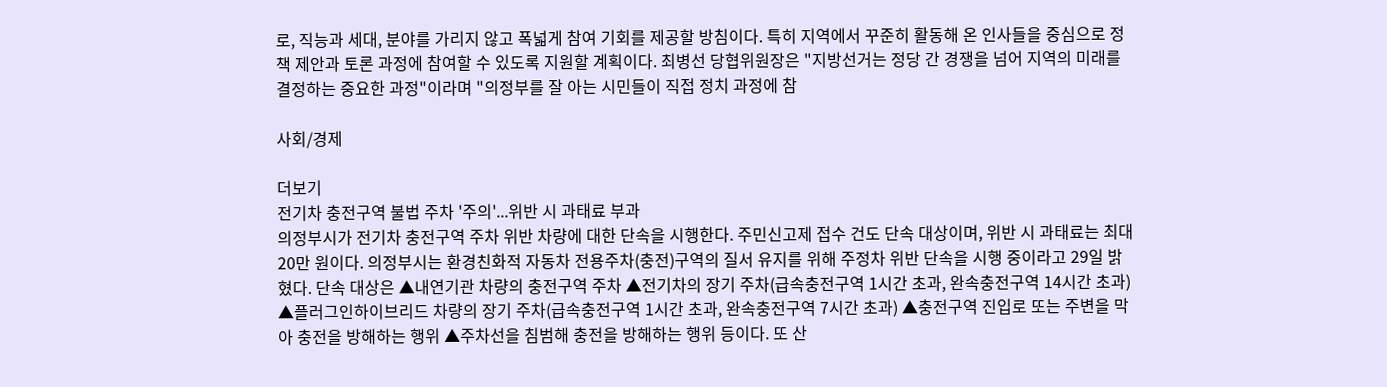로, 직능과 세대, 분야를 가리지 않고 폭넓게 참여 기회를 제공할 방침이다. 특히 지역에서 꾸준히 활동해 온 인사들을 중심으로 정책 제안과 토론 과정에 참여할 수 있도록 지원할 계획이다. 최병선 당협위원장은 "지방선거는 정당 간 경쟁을 넘어 지역의 미래를 결정하는 중요한 과정"이라며 "의정부를 잘 아는 시민들이 직접 정치 과정에 참

사회/경제

더보기
전기차 충전구역 불법 주차 '주의'...위반 시 과태료 부과
의정부시가 전기차 충전구역 주차 위반 차량에 대한 단속을 시행한다. 주민신고제 접수 건도 단속 대상이며, 위반 시 과태료는 최대 20만 원이다. 의정부시는 환경친화적 자동차 전용주차(충전)구역의 질서 유지를 위해 주정차 위반 단속을 시행 중이라고 29일 밝혔다. 단속 대상은 ▲내연기관 차량의 충전구역 주차 ▲전기차의 장기 주차(급속충전구역 1시간 초과, 완속충전구역 14시간 초과) ▲플러그인하이브리드 차량의 장기 주차(급속충전구역 1시간 초과, 완속충전구역 7시간 초과) ▲충전구역 진입로 또는 주변을 막아 충전을 방해하는 행위 ▲주차선을 침범해 충전을 방해하는 행위 등이다. 또 산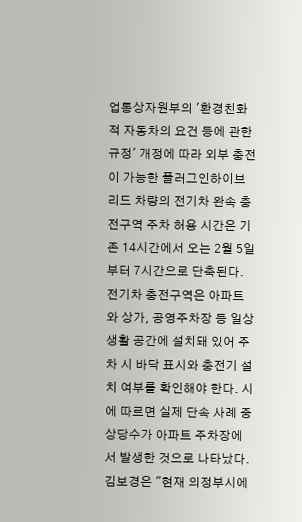업통상자원부의 '환경친화적 자동차의 요건 등에 관한 규정' 개정에 따라 외부 충전이 가능한 플러그인하이브리드 차량의 전기차 완속 충전구역 주차 허용 시간은 기존 14시간에서 오는 2월 5일부터 7시간으로 단축된다. 전기차 충전구역은 아파트와 상가, 공영주차장 등 일상 생활 공간에 설치돼 있어 주차 시 바닥 표시와 충전기 설치 여부를 확인해야 한다. 시에 따르면 실제 단속 사례 중 상당수가 아파트 주차장에서 발생한 것으로 나타났다. 김보경은 "현재 의정부시에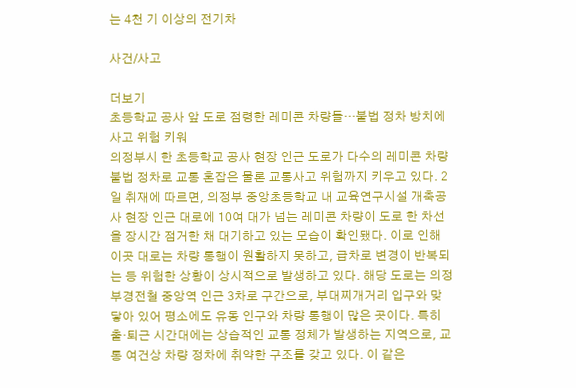는 4천 기 이상의 전기차

사건/사고

더보기
초등학교 공사 앞 도로 점령한 레미콘 차량들…불법 정차 방치에 사고 위험 키워
의정부시 한 초등학교 공사 현장 인근 도로가 다수의 레미콘 차량 불법 정차로 교통 혼잡은 물론 교통사고 위험까지 키우고 있다. 2일 취재에 따르면, 의정부 중앙초등학교 내 교육연구시설 개축공사 현장 인근 대로에 10여 대가 넘는 레미콘 차량이 도로 한 차선을 장시간 점거한 채 대기하고 있는 모습이 확인됐다. 이로 인해 이곳 대로는 차량 통행이 원활하지 못하고, 급차로 변경이 반복되는 등 위험한 상황이 상시적으로 발생하고 있다. 해당 도로는 의정부경전철 중앙역 인근 3차로 구간으로, 부대찌개거리 입구와 맞닿아 있어 평소에도 유동 인구와 차량 통행이 많은 곳이다. 특히 출·퇴근 시간대에는 상습적인 교통 정체가 발생하는 지역으로, 교통 여건상 차량 정차에 취약한 구조를 갖고 있다. 이 같은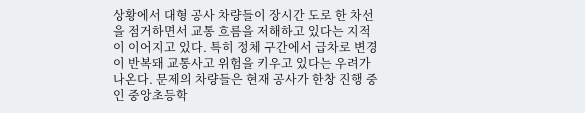상황에서 대형 공사 차량들이 장시간 도로 한 차선을 점거하면서 교통 흐름을 저해하고 있다는 지적이 이어지고 있다. 특히 정체 구간에서 급차로 변경이 반복돼 교통사고 위험을 키우고 있다는 우려가 나온다. 문제의 차량들은 현재 공사가 한창 진행 중인 중앙초등학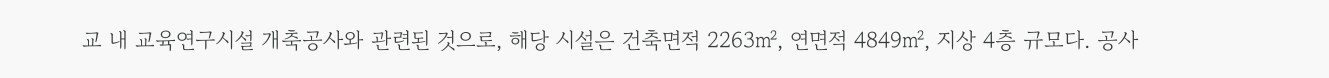교 내 교육연구시설 개축공사와 관련된 것으로, 해당 시설은 건축면적 2263㎡, 연면적 4849㎡, 지상 4층 규모다. 공사